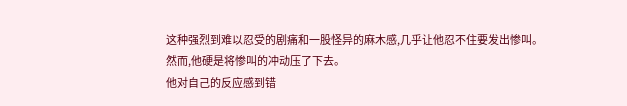这种强烈到难以忍受的剧痛和一股怪异的麻木感,几乎让他忍不住要发出惨叫。
然而,他硬是将惨叫的冲动压了下去。
他对自己的反应感到错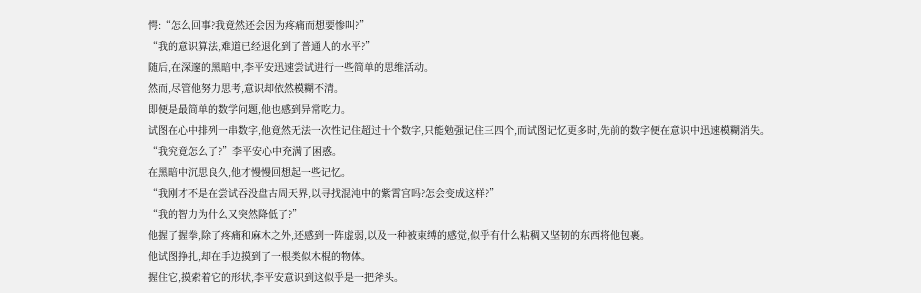愕:“怎么回事?我竟然还会因为疼痛而想要惨叫?”
“我的意识算法,难道已经退化到了普通人的水平?”
随后,在深邃的黑暗中,李平安迅速尝试进行一些简单的思维活动。
然而,尽管他努力思考,意识却依然模糊不清。
即便是最简单的数学问题,他也感到异常吃力。
试图在心中排列一串数字,他竟然无法一次性记住超过十个数字,只能勉强记住三四个,而试图记忆更多时,先前的数字便在意识中迅速模糊消失。
“我究竟怎么了?”李平安心中充满了困惑。
在黑暗中沉思良久,他才慢慢回想起一些记忆。
“我刚才不是在尝试吞没盘古周天界,以寻找混沌中的紫霄宫吗?怎会变成这样?”
“我的智力为什么又突然降低了?”
他握了握拳,除了疼痛和麻木之外,还感到一阵虚弱,以及一种被束缚的感觉,似乎有什么粘稠又坚韧的东西将他包裹。
他试图挣扎,却在手边摸到了一根类似木棍的物体。
握住它,摸索着它的形状,李平安意识到这似乎是一把斧头。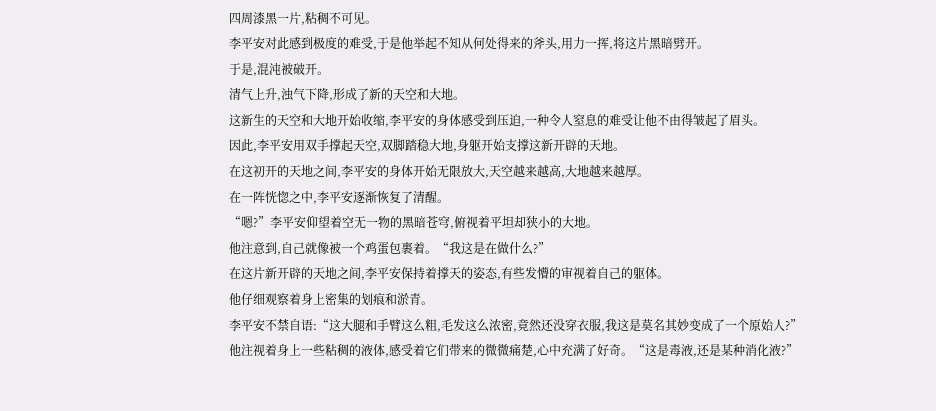四周漆黑一片,粘稠不可见。
李平安对此感到极度的难受,于是他举起不知从何处得来的斧头,用力一挥,将这片黑暗劈开。
于是,混沌被破开。
清气上升,浊气下降,形成了新的天空和大地。
这新生的天空和大地开始收缩,李平安的身体感受到压迫,一种令人窒息的难受让他不由得皱起了眉头。
因此,李平安用双手撑起天空,双脚踏稳大地,身躯开始支撑这新开辟的天地。
在这初开的天地之间,李平安的身体开始无限放大,天空越来越高,大地越来越厚。
在一阵恍惚之中,李平安逐渐恢复了清醒。
“嗯?”李平安仰望着空无一物的黑暗苍穹,俯视着平坦却狭小的大地。
他注意到,自己就像被一个鸡蛋包裹着。“我这是在做什么?”
在这片新开辟的天地之间,李平安保持着撑天的姿态,有些发懵的审视着自己的躯体。
他仔细观察着身上密集的划痕和淤青。
李平安不禁自语:“这大腿和手臂这么粗,毛发这么浓密,竟然还没穿衣服,我这是莫名其妙变成了一个原始人?”
他注视着身上一些粘稠的液体,感受着它们带来的微微痛楚,心中充满了好奇。“这是毒液,还是某种消化液?”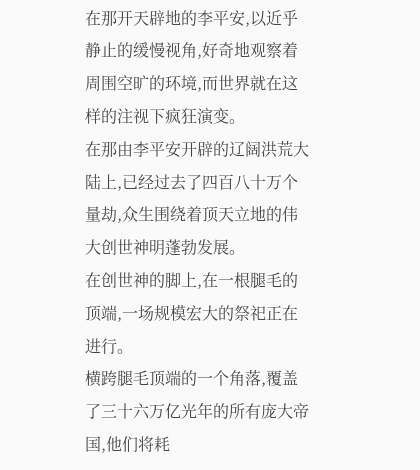在那开天辟地的李平安,以近乎静止的缓慢视角,好奇地观察着周围空旷的环境,而世界就在这样的注视下疯狂演变。
在那由李平安开辟的辽阔洪荒大陆上,已经过去了四百八十万个量劫,众生围绕着顶天立地的伟大创世神明蓬勃发展。
在创世神的脚上,在一根腿毛的顶端,一场规模宏大的祭祀正在进行。
横跨腿毛顶端的一个角落,覆盖了三十六万亿光年的所有庞大帝国,他们将耗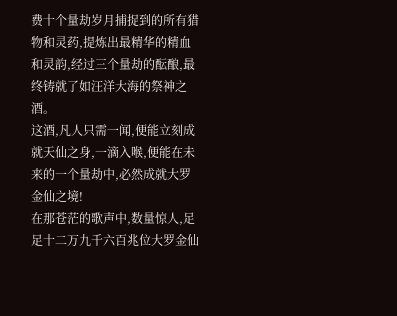费十个量劫岁月捕捉到的所有猎物和灵药,提炼出最精华的精血和灵韵,经过三个量劫的酝酿,最终铸就了如汪洋大海的祭神之酒。
这酒,凡人只需一闻,便能立刻成就天仙之身,一滴入喉,便能在未来的一个量劫中,必然成就大罗金仙之境!
在那苍茫的歌声中,数量惊人,足足十二万九千六百兆位大罗金仙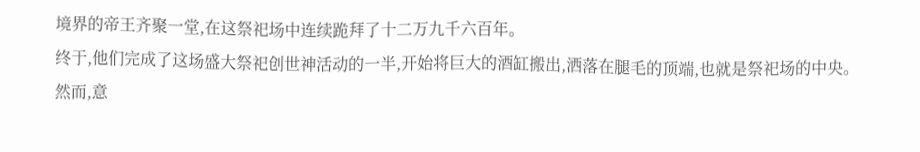境界的帝王齐聚一堂,在这祭祀场中连续跪拜了十二万九千六百年。
终于,他们完成了这场盛大祭祀创世神活动的一半,开始将巨大的酒缸搬出,洒落在腿毛的顶端,也就是祭祀场的中央。
然而,意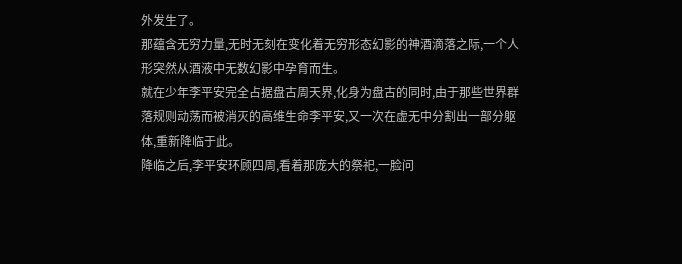外发生了。
那蕴含无穷力量,无时无刻在变化着无穷形态幻影的神酒滴落之际,一个人形突然从酒液中无数幻影中孕育而生。
就在少年李平安完全占据盘古周天界,化身为盘古的同时,由于那些世界群落规则动荡而被消灭的高维生命李平安,又一次在虚无中分割出一部分躯体,重新降临于此。
降临之后,李平安环顾四周,看着那庞大的祭祀,一脸问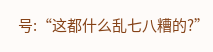号:“这都什么乱七八糟的?”